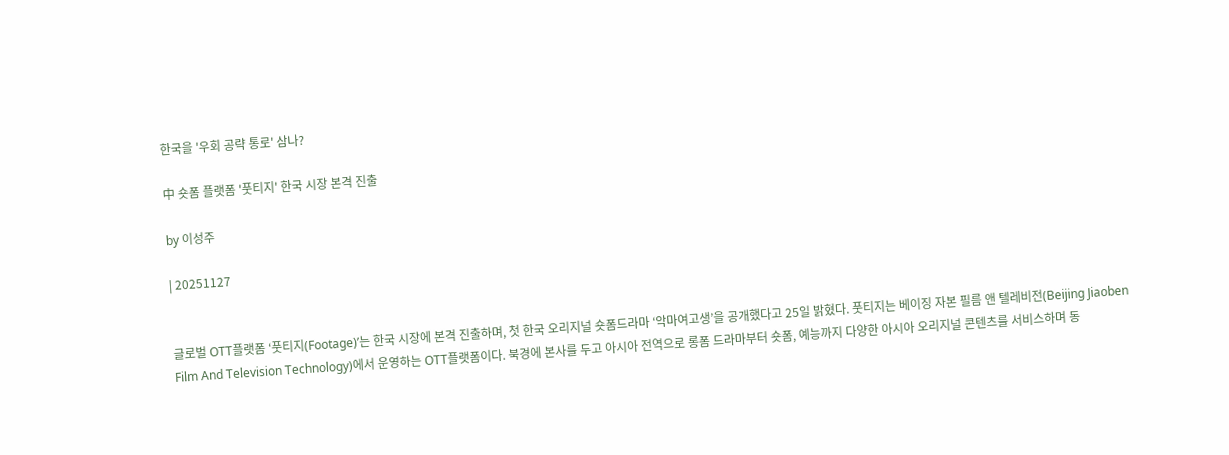한국을 '우회 공략 통로' 삼나?

中 숏폼 플랫폼 '풋티지' 한국 시장 본격 진출

by 이성주

| 20251127


글로벌 OTT플랫폼 ‘풋티지(Footage)’는 한국 시장에 본격 진출하며, 첫 한국 오리지널 숏폼드라마 ‘악마여고생’을 공개했다고 25일 밝혔다. 풋티지는 베이징 자본 필름 앤 텔레비전(Beijing Jiaoben Film And Television Technology)에서 운영하는 OTT플랫폼이다. 북경에 본사를 두고 아시아 전역으로 롱폼 드라마부터 숏폼, 예능까지 다양한 아시아 오리지널 콘텐츠를 서비스하며 동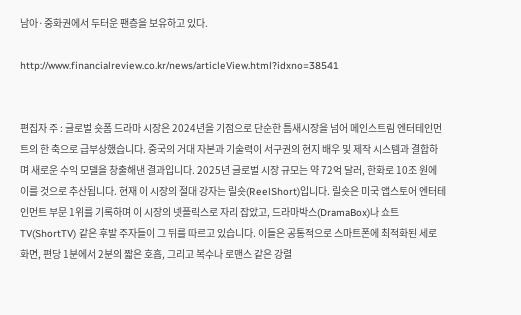남아·중화권에서 두터운 팬층을 보유하고 있다.

http://www.financialreview.co.kr/news/articleView.html?idxno=38541


편집자 주 : 글로벌 숏폼 드라마 시장은 2024년을 기점으로 단순한 틈새시장을 넘어 메인스트림 엔터테인먼트의 한 축으로 급부상했습니다. 중국의 거대 자본과 기술력이 서구권의 현지 배우 및 제작 시스템과 결합하며 새로운 수익 모델을 창출해낸 결과입니다. 2025년 글로벌 시장 규모는 약 72억 달러, 한화로 10조 원에 이를 것으로 추산됩니다. 현재 이 시장의 절대 강자는 릴숏(ReelShort)입니다. 릴숏은 미국 앱스토어 엔터테인먼트 부문 1위를 기록하며 이 시장의 넷플릭스로 자리 잡았고, 드라마박스(DramaBox)나 쇼트TV(ShortTV) 같은 후발 주자들이 그 뒤를 따르고 있습니다. 이들은 공통적으로 스마트폰에 최적화된 세로 화면, 편당 1분에서 2분의 짧은 호흡, 그리고 복수나 로맨스 같은 강렬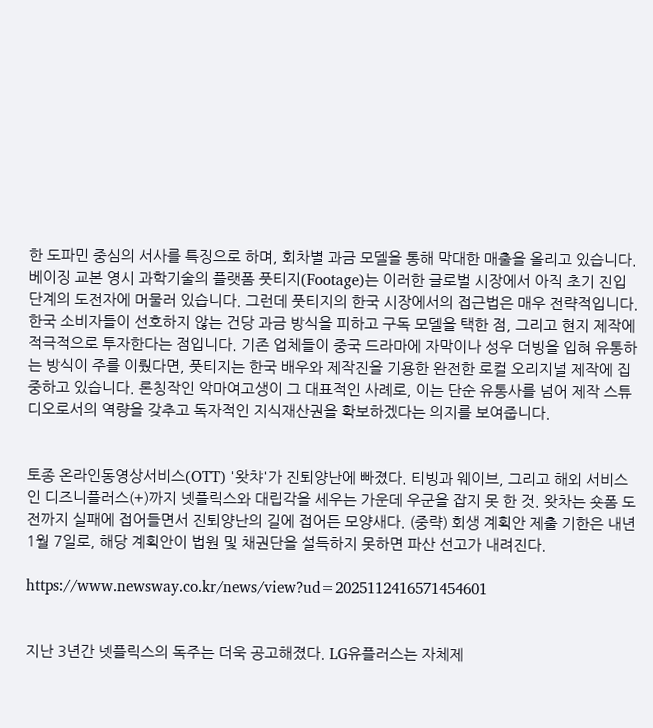한 도파민 중심의 서사를 특징으로 하며, 회차별 과금 모델을 통해 막대한 매출을 올리고 있습니다. 베이징 교본 영시 과학기술의 플랫폼 풋티지(Footage)는 이러한 글로벌 시장에서 아직 초기 진입 단계의 도전자에 머물러 있습니다. 그런데 풋티지의 한국 시장에서의 접근법은 매우 전략적입니다. 한국 소비자들이 선호하지 않는 건당 과금 방식을 피하고 구독 모델을 택한 점, 그리고 현지 제작에 적극적으로 투자한다는 점입니다. 기존 업체들이 중국 드라마에 자막이나 성우 더빙을 입혀 유통하는 방식이 주를 이뤘다면, 풋티지는 한국 배우와 제작진을 기용한 완전한 로컬 오리지널 제작에 집중하고 있습니다. 론칭작인 악마여고생이 그 대표적인 사례로, 이는 단순 유통사를 넘어 제작 스튜디오로서의 역량을 갖추고 독자적인 지식재산권을 확보하겠다는 의지를 보여줍니다.


토종 온라인동영상서비스(OTT) '왓챠'가 진퇴양난에 빠졌다. 티빙과 웨이브, 그리고 해외 서비스인 디즈니플러스(+)까지 넷플릭스와 대립각을 세우는 가운데 우군을 잡지 못 한 것. 왓차는 숏폼 도전까지 실패에 접어들면서 진퇴양난의 길에 접어든 모양새다. (중략) 회생 계획안 제출 기한은 내년 1월 7일로, 해당 계획안이 법원 및 채권단을 설득하지 못하면 파산 선고가 내려진다.

https://www.newsway.co.kr/news/view?ud=2025112416571454601


지난 3년간 넷플릭스의 독주는 더욱 공고해졌다. LG유플러스는 자체제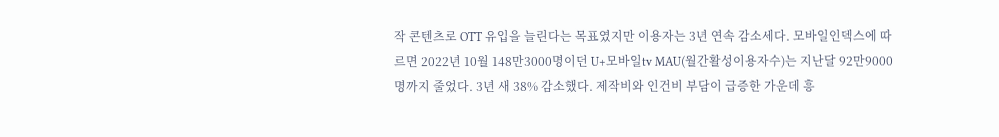작 콘텐츠로 OTT 유입을 늘린다는 목표였지만 이용자는 3년 연속 감소세다. 모바일인덱스에 따르면 2022년 10월 148만3000명이던 U+모바일tv MAU(월간활성이용자수)는 지난달 92만9000명까지 줄었다. 3년 새 38% 감소했다. 제작비와 인건비 부담이 급증한 가운데 흥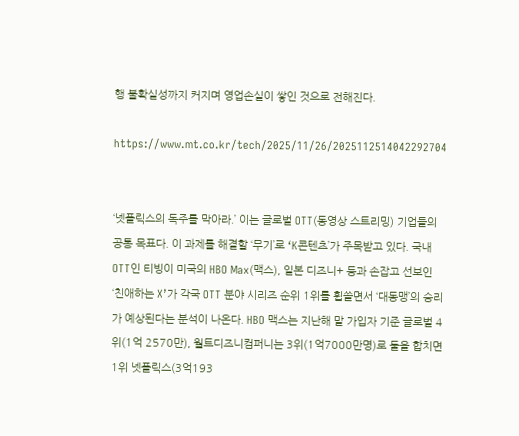행 불확실성까지 커지며 영업손실이 쌓인 것으로 전해진다.

https://www.mt.co.kr/tech/2025/11/26/2025112514042292704


‘넷플릭스의 독주를 막아라.’ 이는 글로벌 OTT(동영상 스트리밍) 기업들의 공통 목표다. 이 과제를 해결할 ‘무기’로 ‘K콘텐츠’가 주목받고 있다. 국내 OTT인 티빙이 미국의 HBO Max(맥스), 일본 디즈니+ 등과 손잡고 선보인 ‘친애하는 X’가 각국 OTT 분야 시리즈 순위 1위를 휩쓸면서 ‘대동맹’의 승리가 예상된다는 분석이 나온다. HBO 맥스는 지난해 말 가입자 기준 글로벌 4위(1억 2570만), 월트디즈니컴퍼니는 3위(1억7000만명)로 둘을 합치면 1위 넷플릭스(3억193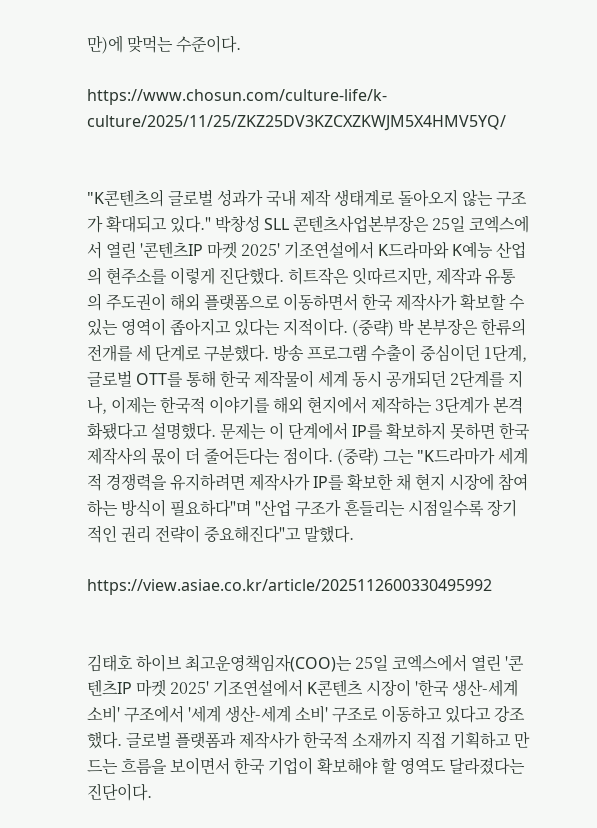만)에 맞먹는 수준이다.

https://www.chosun.com/culture-life/k-culture/2025/11/25/ZKZ25DV3KZCXZKWJM5X4HMV5YQ/


"K콘텐츠의 글로벌 성과가 국내 제작 생태계로 돌아오지 않는 구조가 확대되고 있다." 박창성 SLL 콘텐츠사업본부장은 25일 코엑스에서 열린 '콘텐츠IP 마켓 2025' 기조연설에서 K드라마와 K예능 산업의 현주소를 이렇게 진단했다. 히트작은 잇따르지만, 제작과 유통의 주도권이 해외 플랫폼으로 이동하면서 한국 제작사가 확보할 수 있는 영역이 좁아지고 있다는 지적이다. (중략) 박 본부장은 한류의 전개를 세 단계로 구분했다. 방송 프로그램 수출이 중심이던 1단계, 글로벌 OTT를 통해 한국 제작물이 세계 동시 공개되던 2단계를 지나, 이제는 한국적 이야기를 해외 현지에서 제작하는 3단계가 본격화됐다고 설명했다. 문제는 이 단계에서 IP를 확보하지 못하면 한국 제작사의 몫이 더 줄어든다는 점이다. (중략) 그는 "K드라마가 세계적 경쟁력을 유지하려면 제작사가 IP를 확보한 채 현지 시장에 참여하는 방식이 필요하다"며 "산업 구조가 흔들리는 시점일수록 장기적인 권리 전략이 중요해진다"고 말했다.

https://view.asiae.co.kr/article/2025112600330495992


김태호 하이브 최고운영책임자(COO)는 25일 코엑스에서 열린 '콘텐츠IP 마켓 2025' 기조연설에서 K콘텐츠 시장이 '한국 생산-세계 소비' 구조에서 '세계 생산-세계 소비' 구조로 이동하고 있다고 강조했다. 글로벌 플랫폼과 제작사가 한국적 소재까지 직접 기획하고 만드는 흐름을 보이면서 한국 기업이 확보해야 할 영역도 달라졌다는 진단이다.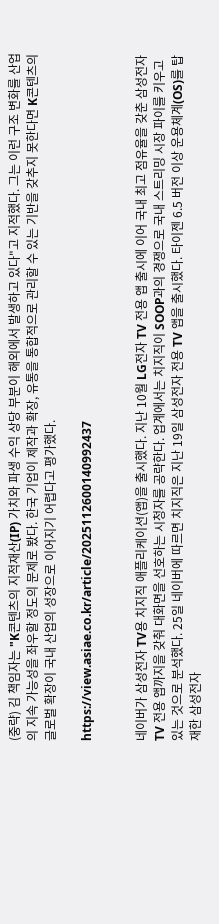(중략) 김 책임자는 "K콘텐츠의 지적재산(IP) 가치와 파생 수익 상당 부분이 해외에서 발생하고 있다"고 지적했다. 그는 이런 구조 변화를 산업의 지속 가능성을 좌우할 정도의 문제로 봤다. 한국 기업이 제작과 확장, 유통을 통합적으로 관리할 수 있는 기반을 갖추지 못한다면 K콘텐츠의 글로벌 확장이 국내 산업의 성장으로 이어지기 어렵다고 평가했다.

https://view.asiae.co.kr/article/2025112600140992437


네이버가 삼성전자 TV용 치지직 애플리케이션(앱)을 출시했다. 지난 10월 LG전자 TV 전용 앱 출시에 이어 국내 최고 점유율을 갖춘 삼성전자 TV 전용 앱까지을 갖춰 대화면을 선호하는 시청자를 공략한다. 업계에서는 치지직이 SOOP과의 경쟁으로 국내 스트리밍 시장 파이를 키우고 있는 것으로 분석했다. 25일 네이버에 따르면 치지직은 지난 19일 삼성전자 전용 TV 앱을 출시했다. 타이젠 6.5 버전 이상 운용체계(OS)를 탑재한 삼성전자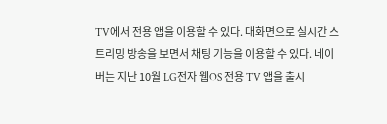TV에서 전용 앱을 이용할 수 있다. 대화면으로 실시간 스트리밍 방송을 보면서 채팅 기능을 이용할 수 있다. 네이버는 지난 10월 LG전자 웹OS 전용 TV 앱을 출시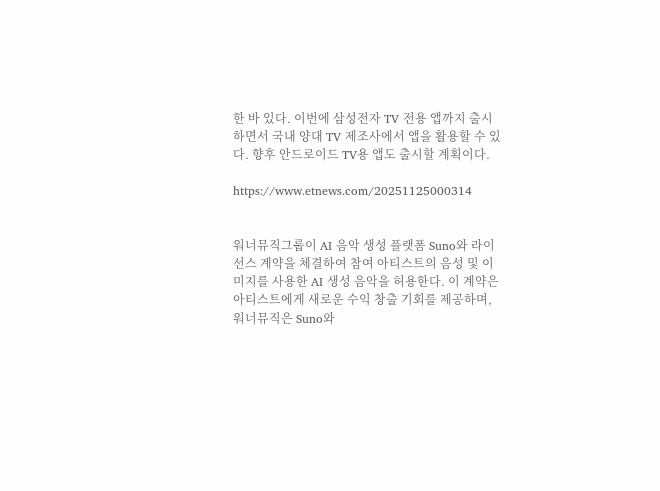한 바 있다. 이번에 삼성전자 TV 전용 앱까지 출시하면서 국내 양대 TV 제조사에서 앱을 활용할 수 있다. 향후 안드로이드 TV용 앱도 출시할 계획이다.

https://www.etnews.com/20251125000314


워너뮤직그룹이 AI 음악 생성 플랫폼 Suno와 라이선스 계약을 체결하여 참여 아티스트의 음성 및 이미지를 사용한 AI 생성 음악을 허용한다. 이 계약은 아티스트에게 새로운 수익 창출 기회를 제공하며, 워너뮤직은 Suno와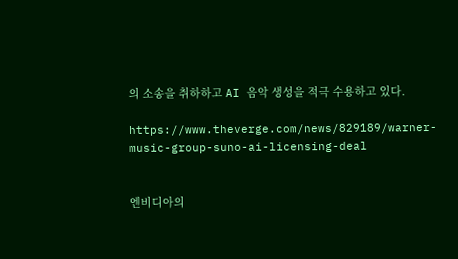의 소송을 취하하고 AI 음악 생성을 적극 수용하고 있다.

https://www.theverge.com/news/829189/warner-music-group-suno-ai-licensing-deal


엔비디아의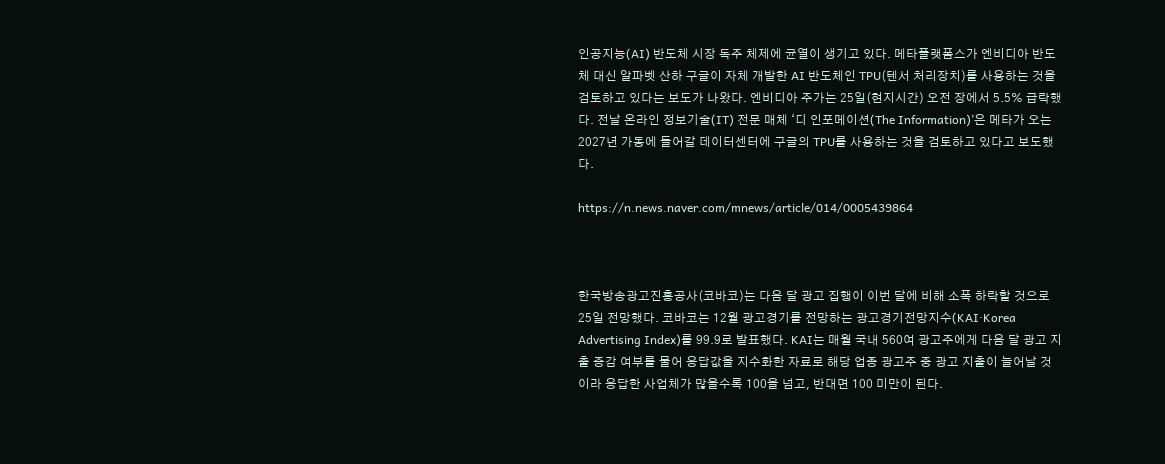인공지능(AI) 반도체 시장 독주 체제에 균열이 생기고 있다. 메타플랫폼스가 엔비디아 반도체 대신 알파벳 산하 구글이 자체 개발한 AI 반도체인 TPU(텐서 처리장치)를 사용하는 것을 검토하고 있다는 보도가 나왔다. 엔비디아 주가는 25일(현지시간) 오전 장에서 5.5% 급락했다. 전날 온라인 정보기술(IT) 전문 매체 ‘디 인포메이션(The Information)’은 메타가 오는 2027년 가동에 들어갈 데이터센터에 구글의 TPU를 사용하는 것을 검토하고 있다고 보도했다.

https://n.news.naver.com/mnews/article/014/0005439864



한국방송광고진흥공사(코바코)는 다음 달 광고 집행이 이번 달에 비해 소폭 하락할 것으로 25일 전망했다. 코바코는 12월 광고경기를 전망하는 광고경기전망지수(KAI·Korea Advertising Index)를 99.9로 발표했다. KAI는 매월 국내 560여 광고주에게 다음 달 광고 지출 증감 여부를 물어 응답값을 지수화한 자료로 해당 업종 광고주 중 광고 지출이 늘어날 것이라 응답한 사업체가 많을수록 100을 넘고, 반대면 100 미만이 된다.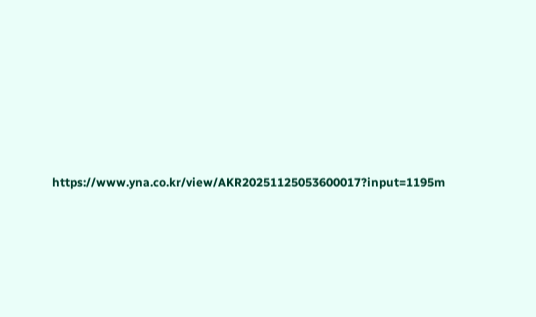https://www.yna.co.kr/view/AKR20251125053600017?input=1195m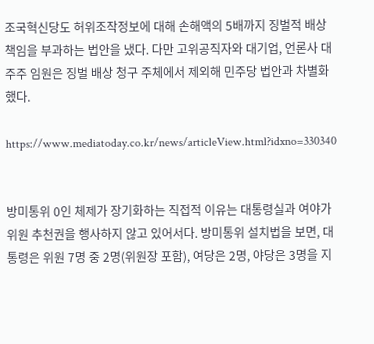조국혁신당도 허위조작정보에 대해 손해액의 5배까지 징벌적 배상책임을 부과하는 법안을 냈다. 다만 고위공직자와 대기업, 언론사 대주주 임원은 징벌 배상 청구 주체에서 제외해 민주당 법안과 차별화했다.

https://www.mediatoday.co.kr/news/articleView.html?idxno=330340


방미통위 0인 체제가 장기화하는 직접적 이유는 대통령실과 여야가 위원 추천권을 행사하지 않고 있어서다. 방미통위 설치법을 보면, 대통령은 위원 7명 중 2명(위원장 포함), 여당은 2명, 야당은 3명을 지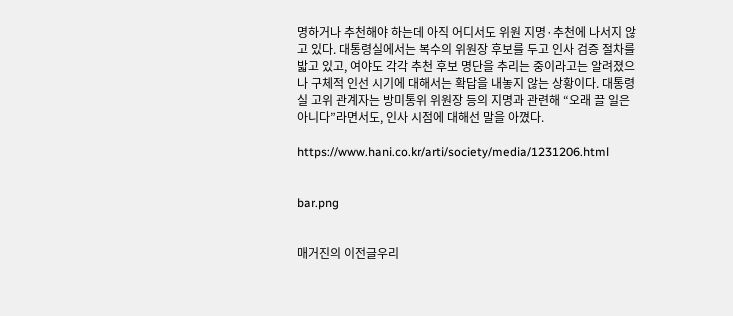명하거나 추천해야 하는데 아직 어디서도 위원 지명·추천에 나서지 않고 있다. 대통령실에서는 복수의 위원장 후보를 두고 인사 검증 절차를 밟고 있고, 여야도 각각 추천 후보 명단을 추리는 중이라고는 알려졌으나 구체적 인선 시기에 대해서는 확답을 내놓지 않는 상황이다. 대통령실 고위 관계자는 방미통위 위원장 등의 지명과 관련해 “오래 끌 일은 아니다”라면서도, 인사 시점에 대해선 말을 아꼈다.

https://www.hani.co.kr/arti/society/media/1231206.html


bar.png


매거진의 이전글우리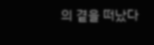의 곁을 떠났다